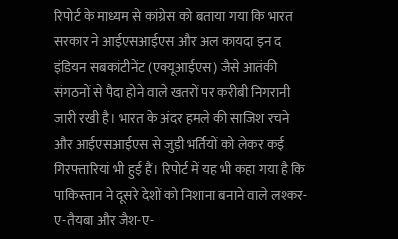रिपोर्ट के माध्यम से कांग्रेस को बताया गया कि भारत सरकार ने आईएसआईएस और अल कायदा इन द इंडियन सबकांटीनेंट (एक्यूआईएस) जैसे आतंकी संगठनों से पैदा होने वाले खतरों पर करीबी निगरानी जारी रखी है। भारत के अंदर हमले की साजिश रचने और आईएसआईएस से जुड़ी भर्तियों को लेकर कई गिरफ्तारियां भी हुई हैं। रिपोर्ट में यह भी कहा गया है कि पाकिस्तान ने दूसरे देशों को निशाना बनाने वाले लश्कर-ए-तैयबा और जैश-ए-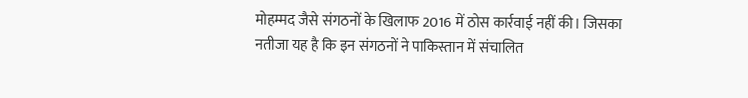मोहम्मद जैसे संगठनों के खिलाफ 2016 में ठोस कार्रवाई नहीं की। जिसका नतीजा यह है कि इन संगठनों ने पाकिस्तान में संचालित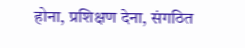होना, प्रशिक्षण देना, संगठित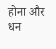होना और धन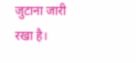जुटाना जारी रखा है।